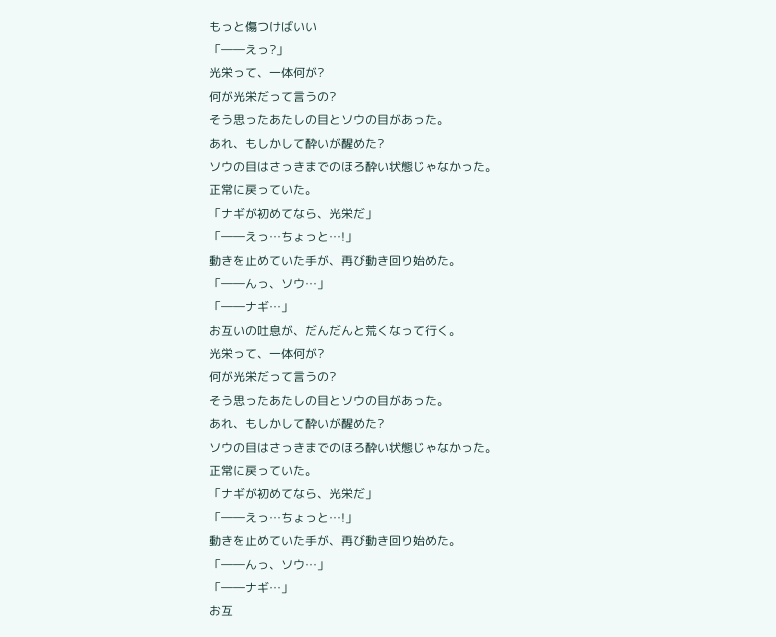もっと傷つけばいい
「――えっ?」
光栄って、一体何が?
何が光栄だって言うの?
そう思ったあたしの目とソウの目があった。
あれ、もしかして酔いが醒めた?
ソウの目はさっきまでのほろ酔い状態じゃなかった。
正常に戻っていた。
「ナギが初めてなら、光栄だ」
「――えっ…ちょっと…!」
動きを止めていた手が、再び動き回り始めた。
「――んっ、ソウ…」
「――ナギ…」
お互いの吐息が、だんだんと荒くなって行く。
光栄って、一体何が?
何が光栄だって言うの?
そう思ったあたしの目とソウの目があった。
あれ、もしかして酔いが醒めた?
ソウの目はさっきまでのほろ酔い状態じゃなかった。
正常に戻っていた。
「ナギが初めてなら、光栄だ」
「――えっ…ちょっと…!」
動きを止めていた手が、再び動き回り始めた。
「――んっ、ソウ…」
「――ナギ…」
お互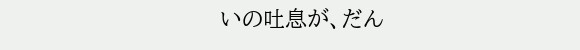いの吐息が、だん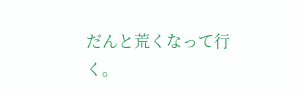だんと荒くなって行く。